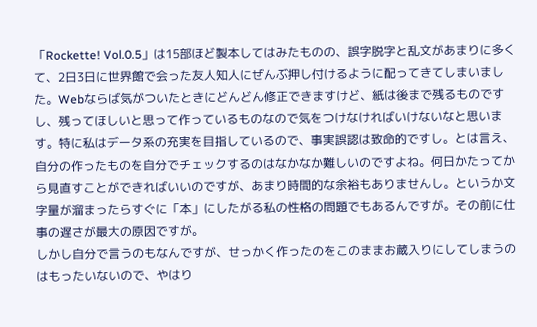「Rockette! Vol.0.5」は15部ほど製本してはみたものの、誤字脱字と乱文があまりに多くて、2日3日に世界館で会った友人知人にぜんぶ押し付けるように配ってきてしまいました。Webならば気がついたときにどんどん修正できますけど、紙は後まで残るものですし、残ってほしいと思って作っているものなので気をつけなければいけないなと思います。特に私はデータ系の充実を目指しているので、事実誤認は致命的ですし。とは言え、自分の作ったものを自分でチェックするのはなかなか難しいのですよね。何日かたってから見直すことができればいいのですが、あまり時間的な余裕もありませんし。というか文字量が溜まったらすぐに「本」にしたがる私の性格の問題でもあるんですが。その前に仕事の遅さが最大の原因ですが。
しかし自分で言うのもなんですが、せっかく作ったのをこのままお蔵入りにしてしまうのはもったいないので、やはり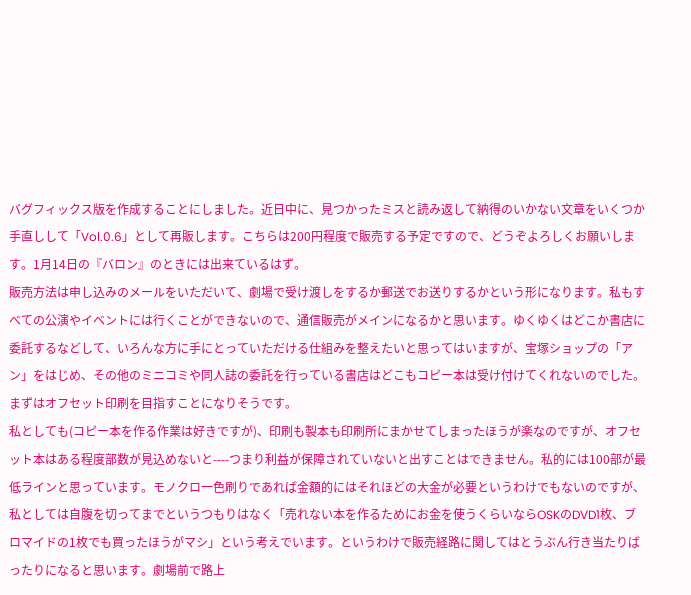バグフィックス版を作成することにしました。近日中に、見つかったミスと読み返して納得のいかない文章をいくつか手直しして「Vol.0.6」として再販します。こちらは200円程度で販売する予定ですので、どうぞよろしくお願いします。1月14日の『バロン』のときには出来ているはず。
販売方法は申し込みのメールをいただいて、劇場で受け渡しをするか郵送でお送りするかという形になります。私もすべての公演やイベントには行くことができないので、通信販売がメインになるかと思います。ゆくゆくはどこか書店に委託するなどして、いろんな方に手にとっていただける仕組みを整えたいと思ってはいますが、宝塚ショップの「アン」をはじめ、その他のミニコミや同人誌の委託を行っている書店はどこもコピー本は受け付けてくれないのでした。まずはオフセット印刷を目指すことになりそうです。
私としても(コピー本を作る作業は好きですが)、印刷も製本も印刷所にまかせてしまったほうが楽なのですが、オフセット本はある程度部数が見込めないと----つまり利益が保障されていないと出すことはできません。私的には100部が最低ラインと思っています。モノクロ一色刷りであれば金額的にはそれほどの大金が必要というわけでもないのですが、私としては自腹を切ってまでというつもりはなく「売れない本を作るためにお金を使うくらいならOSKのDVD1枚、ブロマイドの1枚でも買ったほうがマシ」という考えでいます。というわけで販売経路に関してはとうぶん行き当たりばったりになると思います。劇場前で路上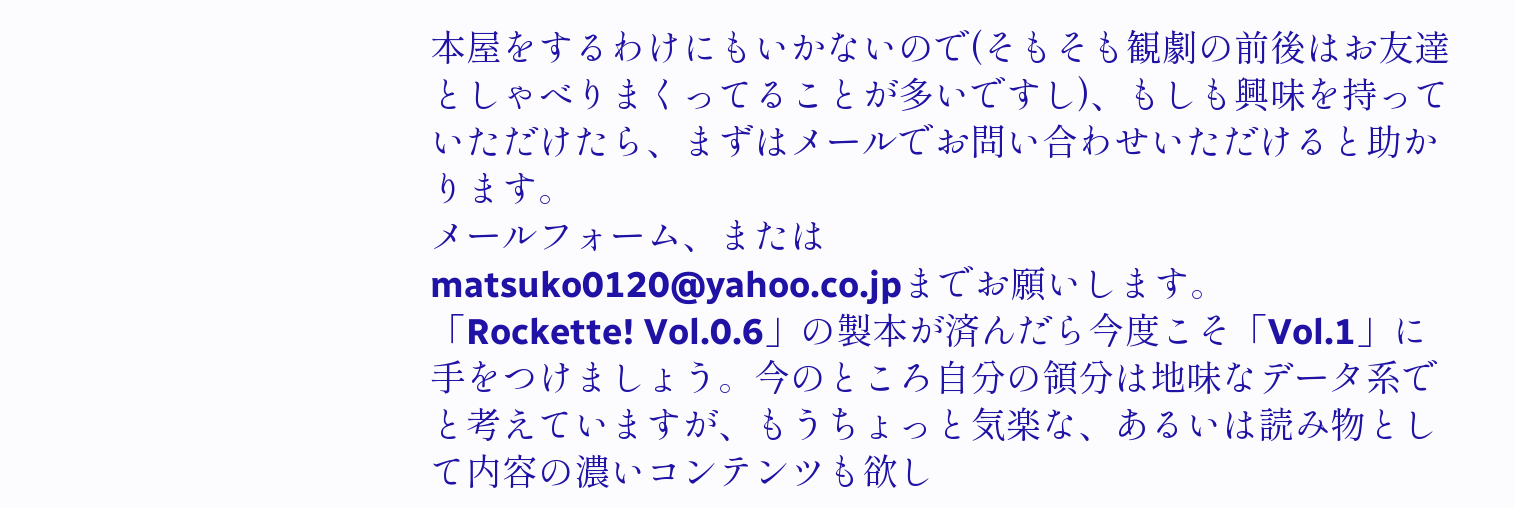本屋をするわけにもいかないので(そもそも観劇の前後はお友達としゃべりまくってることが多いですし)、もしも興味を持っていただけたら、まずはメールでお問い合わせいただけると助かります。
メールフォーム、または
matsuko0120@yahoo.co.jpまでお願いします。
「Rockette! Vol.0.6」の製本が済んだら今度こそ「Vol.1」に手をつけましょう。今のところ自分の領分は地味なデータ系でと考えていますが、もうちょっと気楽な、あるいは読み物として内容の濃いコンテンツも欲し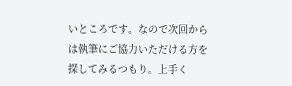いところです。なので次回からは執筆にご協力いただける方を探してみるつもり。上手く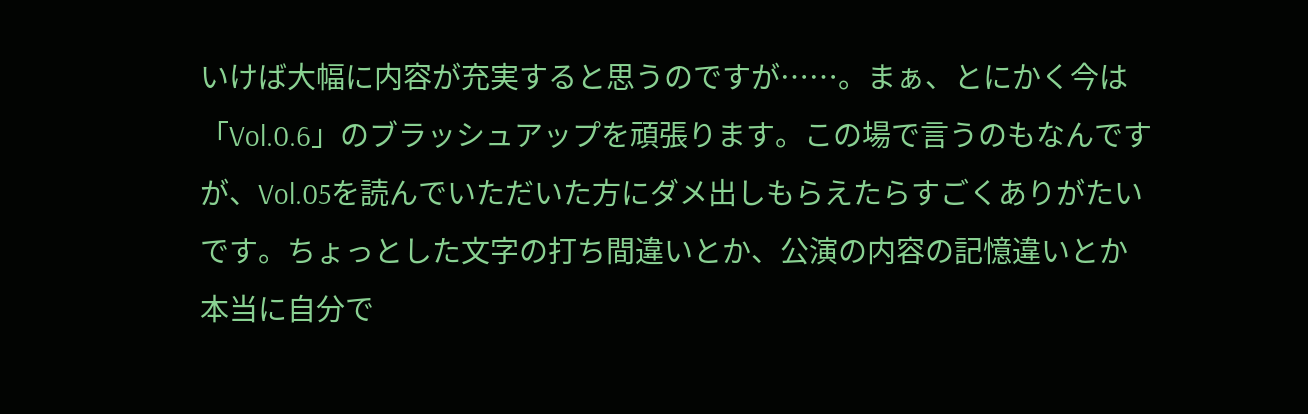いけば大幅に内容が充実すると思うのですが……。まぁ、とにかく今は「Vol.0.6」のブラッシュアップを頑張ります。この場で言うのもなんですが、Vol.05を読んでいただいた方にダメ出しもらえたらすごくありがたいです。ちょっとした文字の打ち間違いとか、公演の内容の記憶違いとか本当に自分で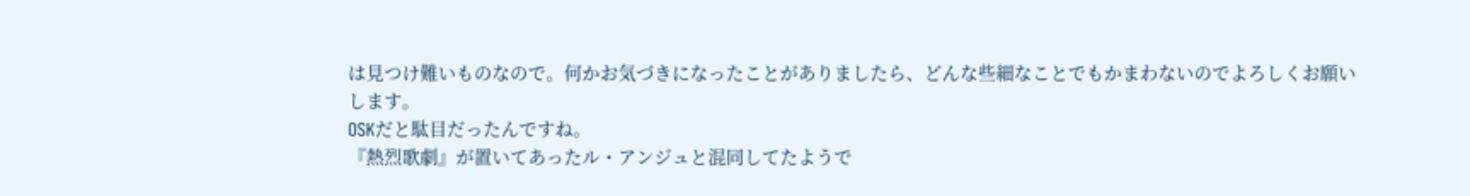は見つけ難いものなので。何かお気づきになったことがありましたら、どんな些細なことでもかまわないのでよろしくお願いします。
OSKだと駄目だったんですね。
『熱烈歌劇』が置いてあったル・アンジュと混同してたようで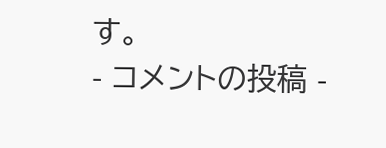す。
- コメントの投稿 -